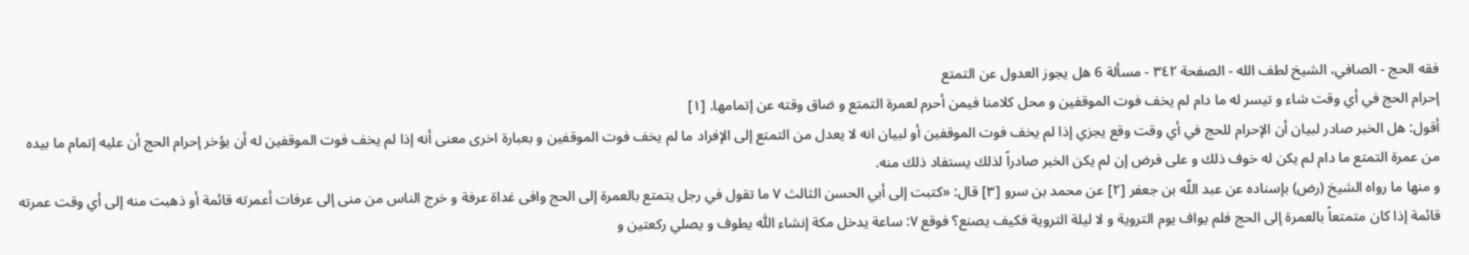فقه الحج - الصافي، الشيخ لطف الله - الصفحة ٣٤٢ - مسألة 6 هل يجوز العدول عن التمتع
إحرام الحج في أي وقت شاء و تيسر له ما دام لم يخف فوت الموقفين و محل كلامنا فيمن أحرم لعمرة التمتع و ضاق وقته عن إتمامها. [١]
أقول: هل الخبر صادر لبيان أن الإحرام للحج في أي وقت وقع يجزي إذا لم يخف فوت الموقفين أو لبيان انه لا يعدل من التمتع إلى الإفراد ما لم يخف فوت الموقفين و بعبارة اخرى معنى أنه إذا لم يخف فوت الموقفين له أن يؤخر إحرام الحج أن عليه إتمام ما بيده من عمرة التمتع ما دام لم يكن له خوف ذلك و على فرض إن لم يكن الخبر صادراً لذلك يستفاد ذلك منه.
و منها ما رواه الشيخ (رض) بإسناده عن عبد اللّه بن جعفر [٢] عن محمد بن سرو [٣] قال: «كتبت إلى أبي الحسن الثالث ٧ ما تقول في رجل يتمتع بالعمرة إلى الحج وافى غداة عرفة و خرج الناس من منى إلى عرفات أعمرته قائمة أو ذهبت منه إلى أي وقت عمرته قائمة إذا كان متمتعاً بالعمرة إلى الحج فلم يواف يوم التروية و لا ليلة التروية فكيف يصنع؟ فوقع ٧: ساعة يدخل مكة إنشاء اللّٰه يطوف و يصلي ركعتين و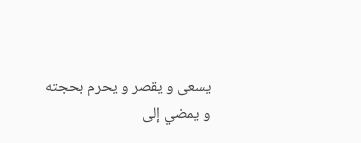يسعى و يقصر و يحرم بحجته و يمضي إلى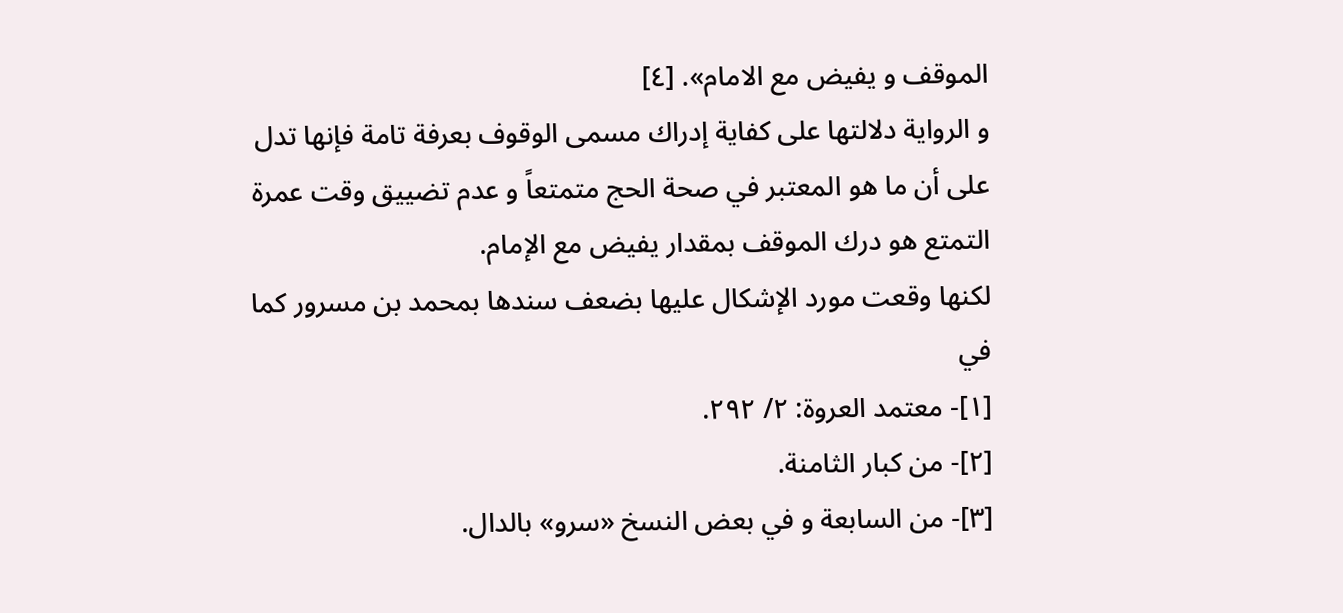الموقف و يفيض مع الامام». [٤]
و الرواية دلالتها على كفاية إدراك مسمى الوقوف بعرفة تامة فإنها تدل على أن ما هو المعتبر في صحة الحج متمتعاً و عدم تضييق وقت عمرة التمتع هو درك الموقف بمقدار يفيض مع الإمام.
لكنها وقعت مورد الإشكال عليها بضعف سندها بمحمد بن مسرور كما في
[١]- معتمد العروة: ٢/ ٢٩٢.
[٢]- من كبار الثامنة.
[٣]- من السابعة و في بعض النسخ «سرو» بالدال.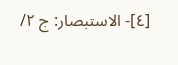[٤]- الاستبصار: ج ٢/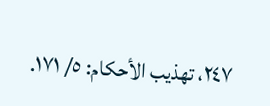٢٤٧، تهذيب الأحكام: ٥/ ١٧١.